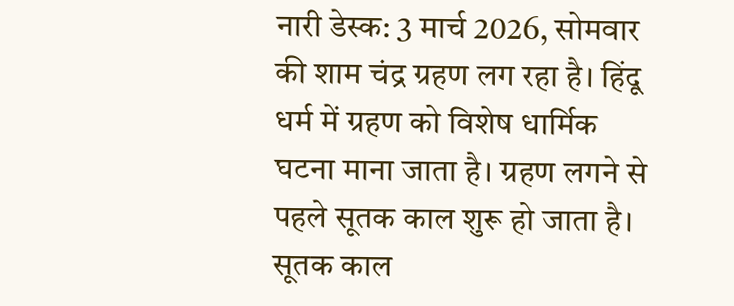नारी डेस्क: 3 मार्च 2026, सोमवार की शाम चंद्र ग्रहण लग रहा है। हिंदू धर्म में ग्रहण को विशेष धार्मिक घटना माना जाता है। ग्रहण लगने से पहले सूतक काल शुरू हो जाता है। सूतक काल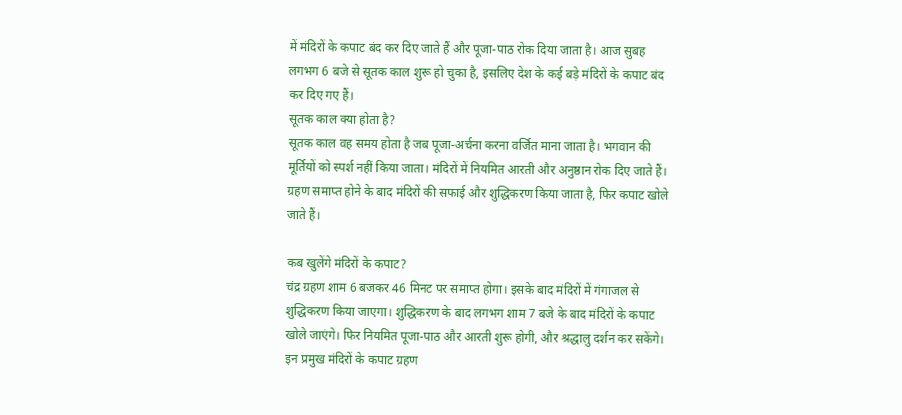में मंदिरों के कपाट बंद कर दिए जाते हैं और पूजा-पाठ रोक दिया जाता है। आज सुबह लगभग 6 बजे से सूतक काल शुरू हो चुका है, इसलिए देश के कई बड़े मंदिरों के कपाट बंद कर दिए गए हैं।
सूतक काल क्या होता है?
सूतक काल वह समय होता है जब पूजा-अर्चना करना वर्जित माना जाता है। भगवान की मूर्तियों को स्पर्श नहीं किया जाता। मंदिरों में नियमित आरती और अनुष्ठान रोक दिए जाते हैं। ग्रहण समाप्त होने के बाद मंदिरों की सफाई और शुद्धिकरण किया जाता है, फिर कपाट खोले जाते हैं।

कब खुलेंगे मंदिरों के कपाट?
चंद्र ग्रहण शाम 6 बजकर 46 मिनट पर समाप्त होगा। इसके बाद मंदिरों में गंगाजल से शुद्धिकरण किया जाएगा। शुद्धिकरण के बाद लगभग शाम 7 बजे के बाद मंदिरों के कपाट खोले जाएंगे। फिर नियमित पूजा-पाठ और आरती शुरू होगी, और श्रद्धालु दर्शन कर सकेंगे।
इन प्रमुख मंदिरों के कपाट ग्रहण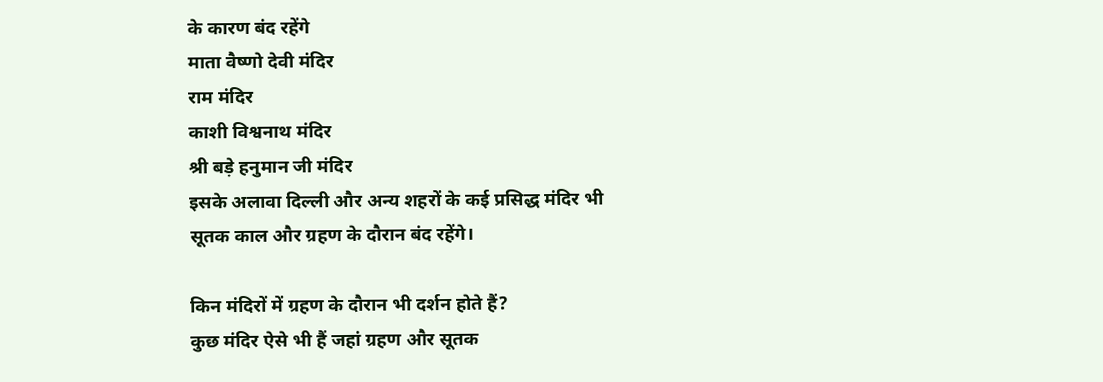के कारण बंद रहेंगे
माता वैष्णो देवी मंदिर
राम मंदिर
काशी विश्वनाथ मंदिर
श्री बड़े हनुमान जी मंदिर
इसके अलावा दिल्ली और अन्य शहरों के कई प्रसिद्ध मंदिर भी सूतक काल और ग्रहण के दौरान बंद रहेंगे।

किन मंदिरों में ग्रहण के दौरान भी दर्शन होते हैं?
कुछ मंदिर ऐसे भी हैं जहां ग्रहण और सूतक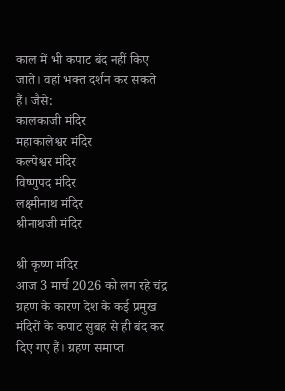काल में भी कपाट बंद नहीं किए जाते। वहां भक्त दर्शन कर सकते हैं। जैसे:
कालकाजी मंदिर
महाकालेश्वर मंदिर
कल्पेश्वर मंदिर
विष्णुपद मंदिर
लक्ष्मीनाथ मंदिर
श्रीनाथजी मंदिर

श्री कृष्ण मंदिर
आज 3 मार्च 2026 को लग रहे चंद्र ग्रहण के कारण देश के कई प्रमुख मंदिरों के कपाट सुबह से ही बंद कर दिए गए हैं। ग्रहण समाप्त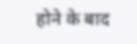होने के बाद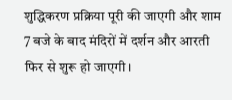शुद्धिकरण प्रक्रिया पूरी की जाएगी और शाम 7 बजे के बाद मंदिरों में दर्शन और आरती फिर से शुरू हो जाएगी।